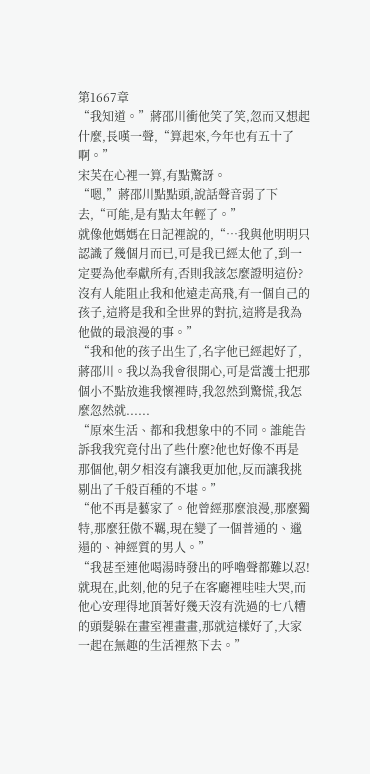第1667章
“我知道。”蔣邵川衝他笑了笑,忽而又想起什麼,長嘆一聲,“算起來,今年也有五十了啊。”
宋芙在心裡一算,有點驚訝。
“嗯,”蔣邵川點點頭,說話聲音弱了下去,“可能,是有點太年輕了。”
就像他媽媽在日記裡說的,“…我與他明明只認識了幾個月而已,可是我已經太他了,到一定要為他奉獻所有,否則我該怎麼證明這份?沒有人能阻止我和他遠走高飛,有一個自己的孩子,這將是我和全世界的對抗,這將是我為他做的最浪漫的事。”
“我和他的孩子出生了,名字他已經起好了,蔣邵川。我以為我會很開心,可是當護士把那個小不點放進我懷裡時,我忽然到驚慌,我怎麼忽然就......
“原來生活、都和我想象中的不同。誰能告訴我我究竟付出了些什麼?他也好像不再是那個他,朝夕相沒有讓我更加他,反而讓我挑剔出了千般百種的不堪。”
“他不再是藝家了。他曾經那麼浪漫,那麼獨特,那麼狂傲不羈,現在變了一個普通的、邋遢的、神經質的男人。”
“我甚至連他喝湯時發出的呼嚕聲都難以忍!就現在,此刻,他的兒子在客廳裡哇哇大哭,而他心安理得地頂著好幾天沒有洗過的七八糟的頭髮躲在畫室裡畫畫,那就這樣好了,大家一起在無趣的生活裡熬下去。”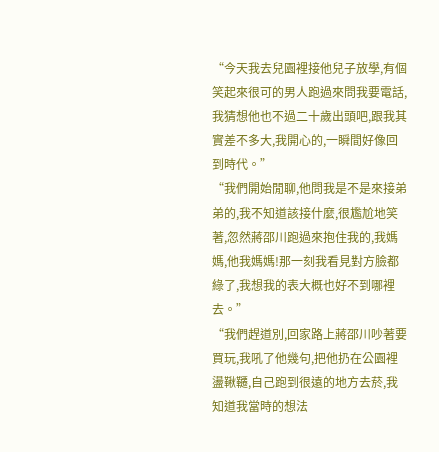“今天我去兒園裡接他兒子放學,有個笑起來很可的男人跑過來問我要電話,我猜想他也不過二十歲出頭吧,跟我其實差不多大,我開心的,一瞬間好像回到時代。”
“我們開始閒聊,他問我是不是來接弟弟的,我不知道該接什麼,很尷尬地笑著,忽然蔣邵川跑過來抱住我的,我媽媽,他我媽媽!那一刻我看見對方臉都綠了,我想我的表大概也好不到哪裡去。”
“我們趕道別,回家路上蔣邵川吵著要買玩,我吼了他幾句,把他扔在公園裡盪鞦韆,自己跑到很遠的地方去菸,我知道我當時的想法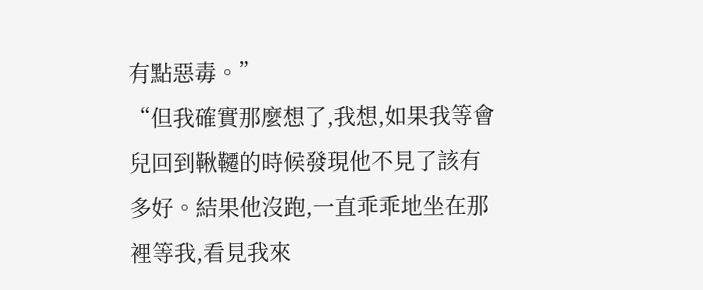有點惡毒。”
“但我確實那麼想了,我想,如果我等會兒回到鞦韆的時候發現他不見了該有多好。結果他沒跑,一直乖乖地坐在那裡等我,看見我來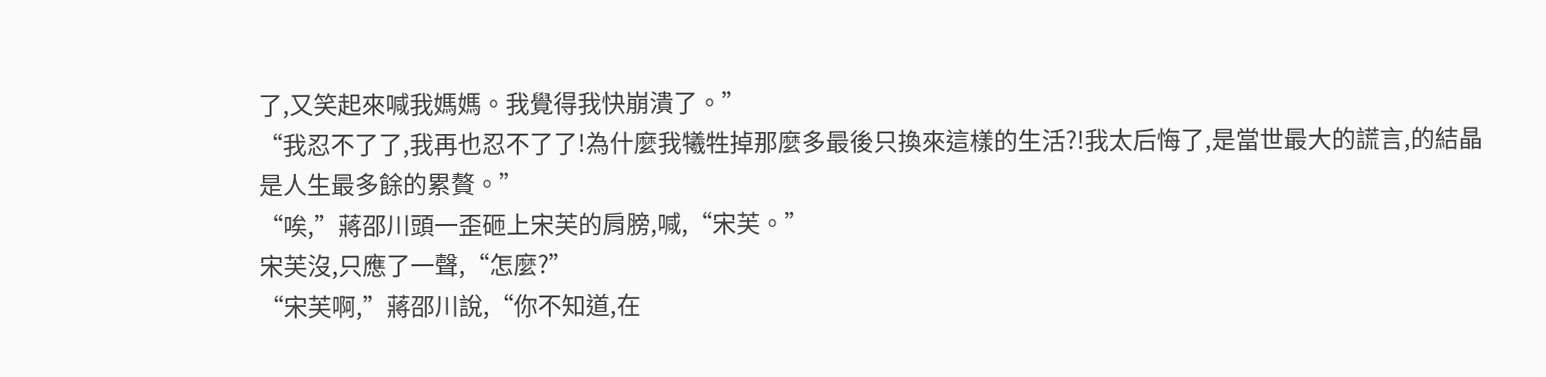了,又笑起來喊我媽媽。我覺得我快崩潰了。”
“我忍不了了,我再也忍不了了!為什麼我犧牲掉那麼多最後只換來這樣的生活?!我太后悔了,是當世最大的謊言,的結晶是人生最多餘的累贅。”
“唉,”蔣邵川頭一歪砸上宋芙的肩膀,喊,“宋芙。”
宋芙沒,只應了一聲,“怎麼?”
“宋芙啊,”蔣邵川說,“你不知道,在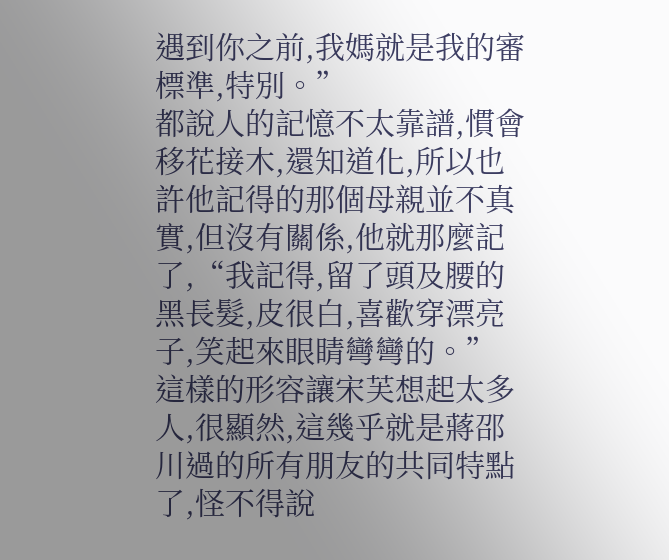遇到你之前,我媽就是我的審標準,特別。”
都說人的記憶不太靠譜,慣會移花接木,還知道化,所以也許他記得的那個母親並不真實,但沒有關係,他就那麼記了,“我記得,留了頭及腰的黑長髮,皮很白,喜歡穿漂亮子,笑起來眼睛彎彎的。”
這樣的形容讓宋芙想起太多人,很顯然,這幾乎就是蔣邵川過的所有朋友的共同特點了,怪不得說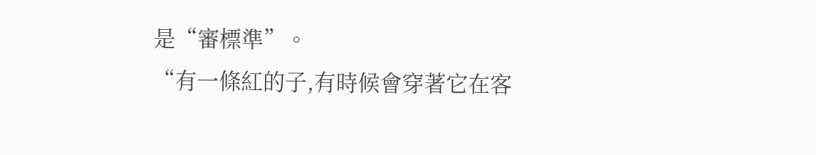是“審標準”。
“有一條紅的子,有時候會穿著它在客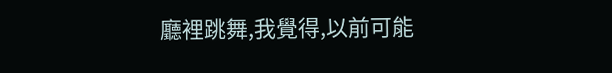廳裡跳舞,我覺得,以前可能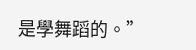是學舞蹈的。”